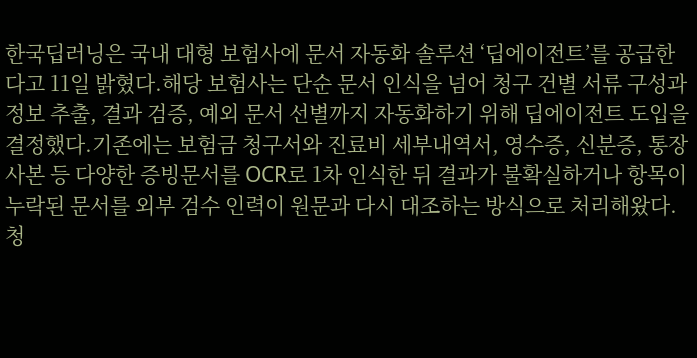한국딥러닝은 국내 대형 보험사에 문서 자동화 솔루션 ‘딥에이전트’를 공급한다고 11일 밝혔다.해당 보험사는 단순 문서 인식을 넘어 청구 건별 서류 구성과 정보 추출, 결과 검증, 예외 문서 선별까지 자동화하기 위해 딥에이전트 도입을 결정했다.기존에는 보험금 청구서와 진료비 세부내역서, 영수증, 신분증, 통장사본 등 다양한 증빙문서를 OCR로 1차 인식한 뒤 결과가 불확실하거나 항목이 누락된 문서를 외부 검수 인력이 원문과 다시 대조하는 방식으로 처리해왔다.청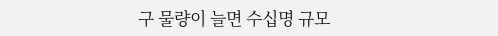구 물량이 늘면 수십명 규모